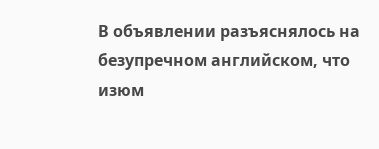В объявлении разъяснялось на безупречном английском, что изюм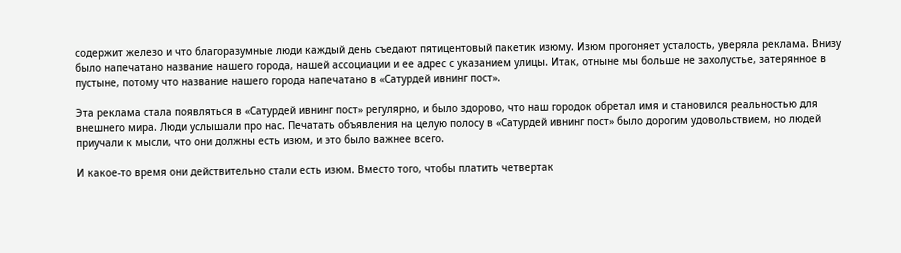содержит железо и что благоразумные люди каждый день съедают пятицентовый пакетик изюму. Изюм прогоняет усталость, уверяла реклама. Внизу было напечатано название нашего города, нашей ассоциации и ее адрес с указанием улицы. Итак, отныне мы больше не захолустье, затерянное в пустыне, потому что название нашего города напечатано в «Сатурдей ивнинг пост».

Эта реклама стала появляться в «Сатурдей ивнинг пост» регулярно, и было здорово, что наш городок обретал имя и становился реальностью для внешнего мира. Люди услышали про нас. Печатать объявления на целую полосу в «Сатурдей ивнинг пост» было дорогим удовольствием, но людей приучали к мысли, что они должны есть изюм, и это было важнее всего.

И какое-то время они действительно стали есть изюм. Вместо того, чтобы платить четвертак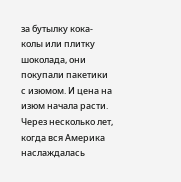за бутылку кока-колы или плитку шоколада, они покупали пакетики с изюмом. И цена на изюм начала расти. Через несколько лет, когда вся Америка наслаждалась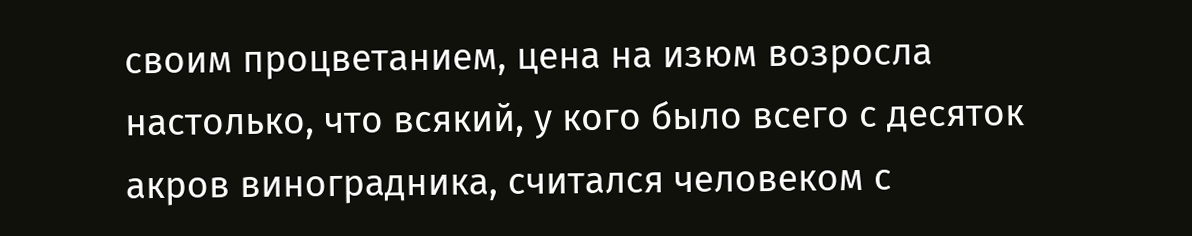своим процветанием, цена на изюм возросла настолько, что всякий, у кого было всего с десяток акров виноградника, считался человеком с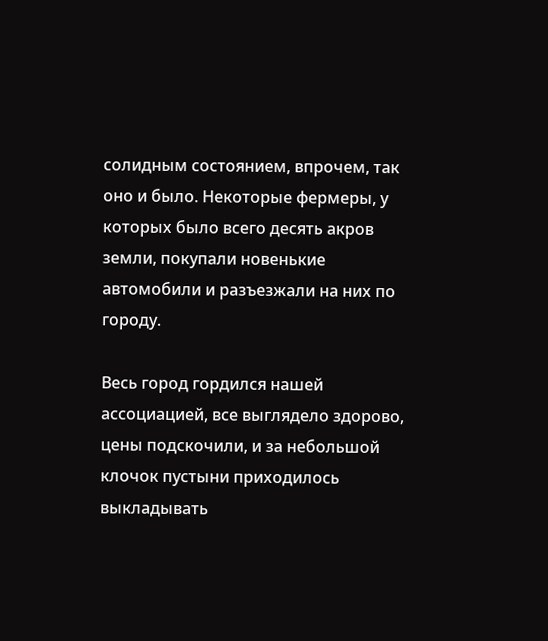солидным состоянием, впрочем, так оно и было. Некоторые фермеры, у которых было всего десять акров земли, покупали новенькие автомобили и разъезжали на них по городу.

Весь город гордился нашей ассоциацией, все выглядело здорово, цены подскочили, и за небольшой клочок пустыни приходилось выкладывать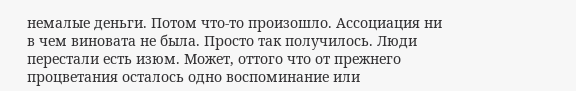немалые деньги. Потом что-то произошло. Ассоциация ни в чем виновата не была. Просто так получилось. Люди перестали есть изюм. Может, оттого что от прежнего процветания осталось одно воспоминание или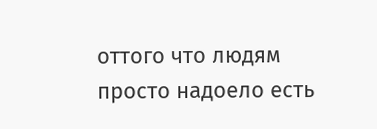оттого что людям просто надоело есть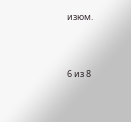изюм.



6 из 8